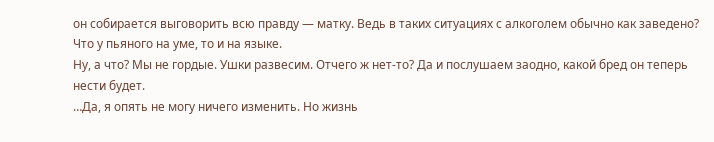он собирается выговорить всю правду — матку. Ведь в таких ситуациях с алкоголем обычно как заведено? Что у пьяного на уме, то и на языке.
Ну, а что? Мы не гордые. Ушки развесим. Отчего ж нет-то? Да и послушаем заодно, какой бред он теперь нести будет.
…Да, я опять не могу ничего изменить. Но жизнь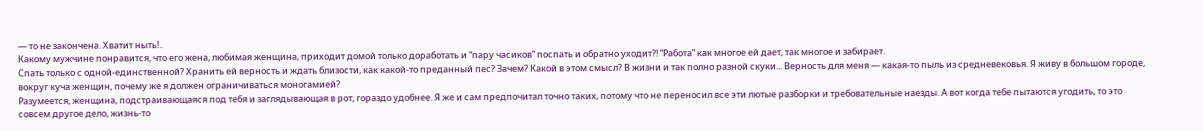— то не закончена. Хватит ныть!..
Какому мужчине понравится, что его жена, любимая женщина, приходит домой только доработать и “пару часиков” поспать и обратно уходит?! “Работа” как многое ей дает, так многое и забирает.
Спать только с одной-единственной? Хранить ей верность и ждать близости, как какой-то преданный пес? Зачем? Какой в этом смысл? В жизни и так полно разной скуки... Верность для меня — какая-то пыль из средневековья. Я живу в большом городе, вокруг куча женщин, почему же я должен ограничиваться моногамией?
Разумеется, женщина, подстраивающаяся под тебя и заглядывающая в рот, гораздо удобнее. Я же и сам предпочитал точно таких, потому что не переносил все эти лютые разборки и требовательные наезды. А вот когда тебе пытаются угодить, то это совсем другое дело, жизнь-то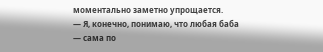моментально заметно упрощается.
— Я, конечно, понимаю, что любая баба — сама по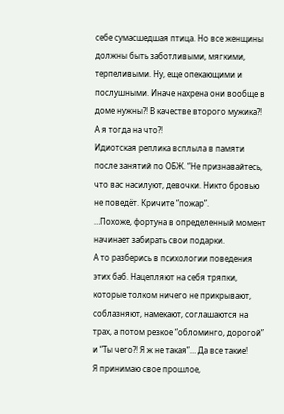себе сумасшедшая птица. Но все женщины должны быть заботливыми, мягкими, терпеливыми. Ну, еще опекающими и послушными. Иначе нахрена они вообще в доме нужны?! В качестве второго мужика?! А я тогда на что?!
Идиотская реплика всплыла в памяти после занятий по ОБЖ. “Не признавайтесь, что вас насилуют, девочки. Никто бровью не поведёт. Кричите “пожар”.
…Похоже, фортуна в определенный момент начинает забирать свои подарки.
А то разберись в психологии поведения этих баб. Нацепляют на себя тряпки, которые толком ничего не прикрывают, соблазняют, намекают, соглашаются на трах, а потом резкое “обломинго, дорогой” и “Ты чего?! Я ж не такая”… Да все такие!
Я принимаю свое прошлое,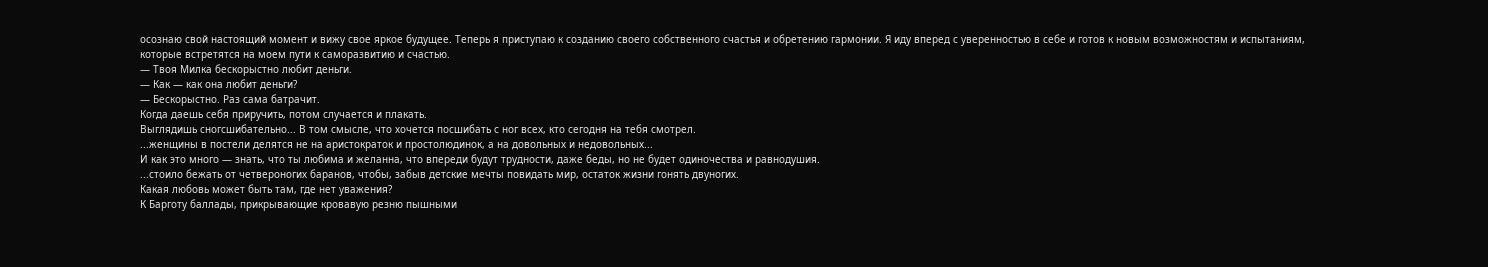осознаю свой настоящий момент и вижу свое яркое будущее. Теперь я приступаю к созданию своего собственного счастья и обретению гармонии. Я иду вперед с уверенностью в себе и готов к новым возможностям и испытаниям, которые встретятся на моем пути к саморазвитию и счастью.
— Твоя Милка бескорыстно любит деньги.
— Как — как она любит деньги?
— Бескорыстно. Раз сама батрачит.
Когда даешь себя приручить, потом случается и плакать.
Выглядишь сногсшибательно... В том смысле, что хочется посшибать с ног всех, кто сегодня на тебя смотрел.
...женщины в постели делятся не на аристократок и простолюдинок, а на довольных и недовольных...
И как это много — знать, что ты любима и желанна, что впереди будут трудности, даже беды, но не будет одиночества и равнодушия.
...стоило бежать от четвероногих баранов, чтобы, забыв детские мечты повидать мир, остаток жизни гонять двуногих.
Какая любовь может быть там, где нет уважения?
К Барготу баллады, прикрывающие кровавую резню пышными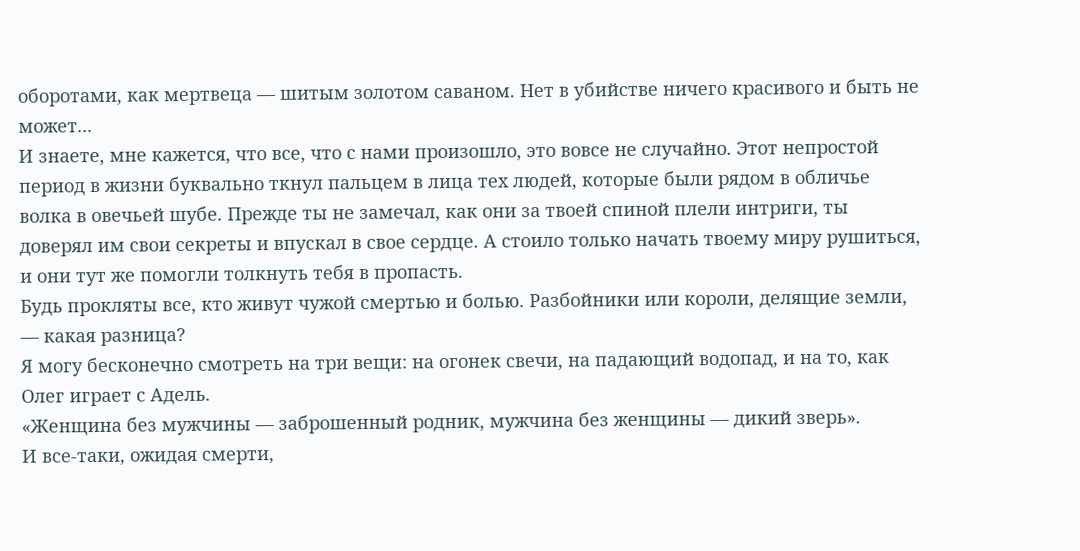оборотами, как мертвеца — шитым золотом саваном. Нет в убийстве ничего красивого и быть не может...
И знаете, мне кажется, что все, что с нами произошло, это вовсе не случайно. Этот непростой период в жизни буквально ткнул пальцем в лица тех людей, которые были рядом в обличье волка в овечьей шубе. Прежде ты не замечал, как они за твоей спиной плели интриги, ты доверял им свои секреты и впускал в свое сердце. А стоило только начать твоему миру рушиться, и они тут же помогли толкнуть тебя в пропасть.
Будь прокляты все, кто живут чужой смертью и болью. Разбойники или короли, делящие земли, — какая разница?
Я могу бесконечно смотреть на три вещи: на огонек свечи, на падающий водопад, и на то, как Олег играет с Адель.
«Женщина без мужчины — заброшенный родник, мужчина без женщины — дикий зверь».
И все-таки, ожидая смерти,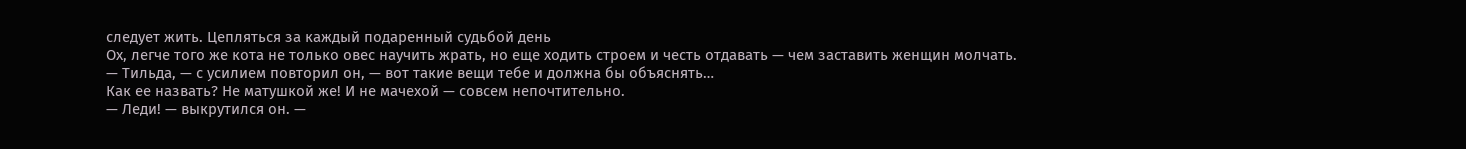следует жить. Цепляться за каждый подаренный судьбой день
Ох, легче того же кота не только овес научить жрать, но еще ходить строем и честь отдавать — чем заставить женщин молчать.
— Тильда, — с усилием повторил он, — вот такие вещи тебе и должна бы объяснять…
Как ее назвать? Не матушкой же! И не мачехой — совсем непочтительно.
— Леди! — выкрутился он. —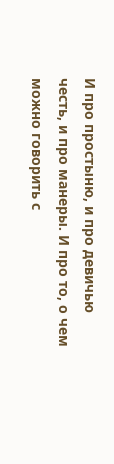И про простыню, и про девичью честь, и про манеры. И про то, о чем можно говорить с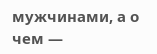мужчинами, а о чем —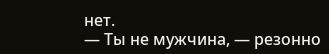нет.
— Ты не мужчина, — резонно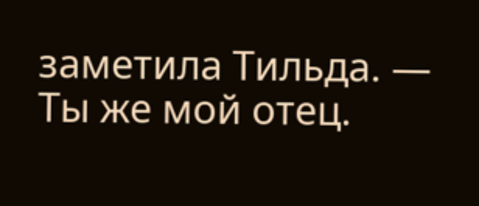заметила Тильда. — Ты же мой отец.